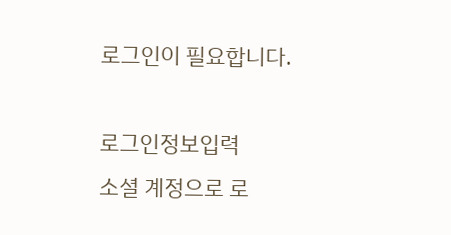로그인이 필요합니다.

로그인정보입력
소셜 계정으로 로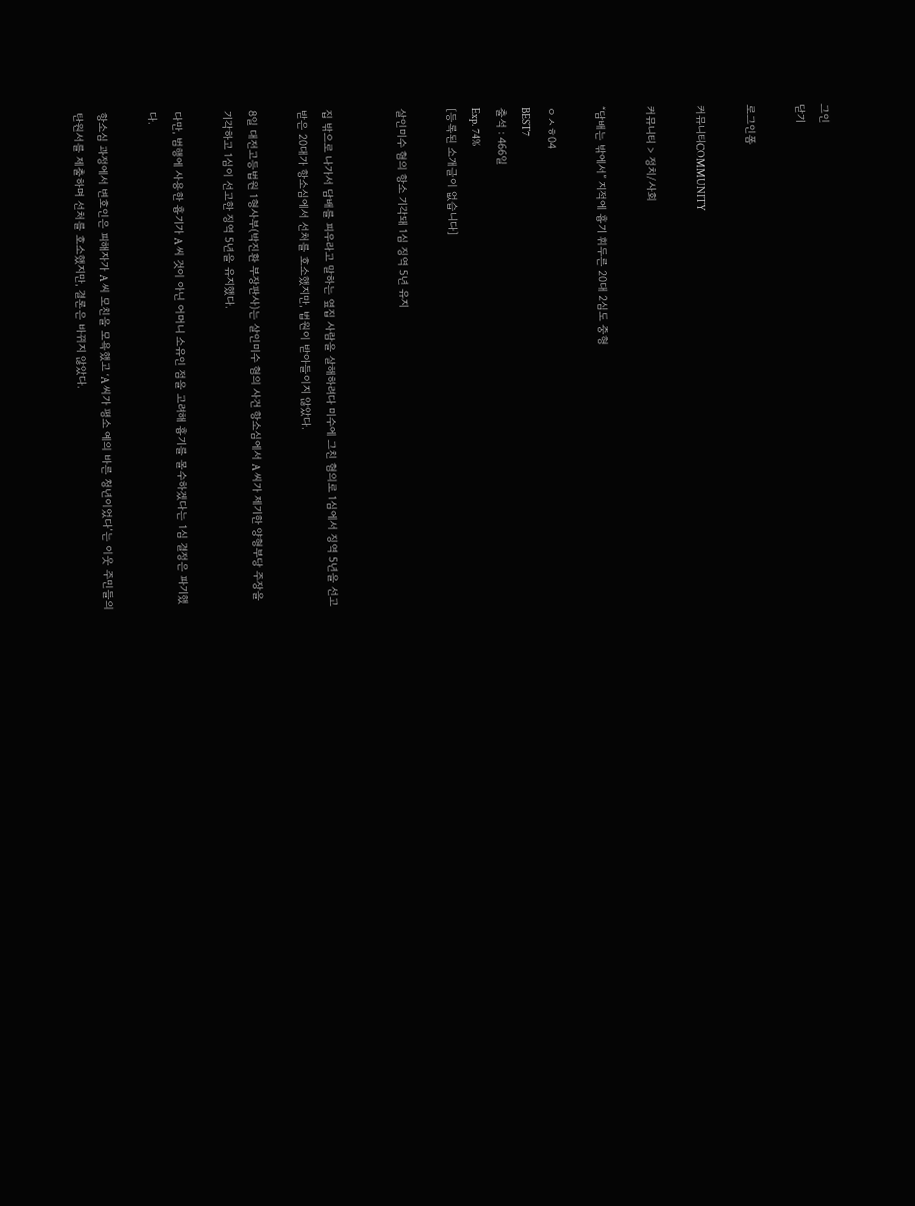그인
닫기

로그인폼

커뮤니티COMMUNITY

커뮤니티 > 정치/사회

“담배는 밖에서” 지적에 흉기 휘두른 20대 2심도 중형

ㅇㅅㅎ04
BEST7
출석 : 466일
Exp. 74%
[등록된 소개글이 없습니다]

살인미수 혐의 항소 기각돼 1심 징역 5년 유지


집 밖으로 나가서 담배를 피우라고 말하는 옆집 사람을 살해하려다 미수에 그친 혐의로 1심에서 징역 5년을 선고받은 20대가 항소심에서 선처를 호소했지만, 법원이 받아들이지 않았다.

8일 대전고등법원 1형사부(박진환 부장판사)는 살인미수 혐의 사건 항소심에서 A 씨가 제기한 양형부당 주장을 기각하고 1심이 선고한 징역 5년을 유지했다.

다만, 범행에 사용한 흉기가 A 씨 것이 아닌 어머니 소유인 점을 고려해 흉기를 몰수하겠다는 1심 결정은 파기했다.

항소심 과정에서 변호인은 피해자가 A 씨 모친을 모욕했고 ‘A 씨가 평소 예의 바른 청년이었다’는 이웃 주민들의 탄원서를 제출하며 선처를 호소했지만, 결론은 바뀌지 않았다.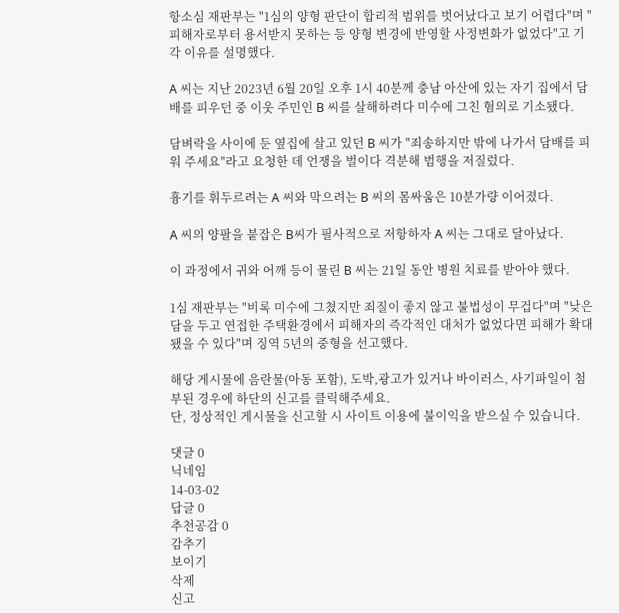항소심 재판부는 "1심의 양형 판단이 합리적 범위를 벗어났다고 보기 어렵다"며 "피해자로부터 용서받지 못하는 등 양형 변경에 반영할 사정변화가 없었다"고 기각 이유를 설명했다.

A 씨는 지난 2023년 6월 20일 오후 1시 40분께 충남 아산에 있는 자기 집에서 담배를 피우던 중 이웃 주민인 B 씨를 살해하려다 미수에 그친 혐의로 기소됐다.

담벼락을 사이에 둔 옆집에 살고 있던 B 씨가 "죄송하지만 밖에 나가서 담배를 피워 주세요"라고 요청한 데 언쟁을 벌이다 격분해 범행을 저질렀다.

흉기를 휘두르려는 A 씨와 막으려는 B 씨의 몸싸움은 10분가량 이어졌다.

A 씨의 양팔을 붙잡은 B씨가 필사적으로 저항하자 A 씨는 그대로 달아났다.

이 과정에서 귀와 어깨 등이 물린 B 씨는 21일 동안 병원 치료를 받아야 했다.

1심 재판부는 "비록 미수에 그쳤지만 죄질이 좋지 않고 불법성이 무겁다"며 "낮은 담을 두고 연접한 주택환경에서 피해자의 즉각적인 대처가 없었다면 피해가 확대됐을 수 있다"며 징역 5년의 중형을 선고했다.

해당 게시물에 음란물(아동 포함), 도박,광고가 있거나 바이러스, 사기파일이 첨부된 경우에 하단의 신고를 클릭해주세요.
단, 정상적인 게시물을 신고할 시 사이트 이용에 불이익을 받으실 수 있습니다.

댓글 0
닉네임
14-03-02
답글 0
추천공감 0
감추기
보이기
삭제
신고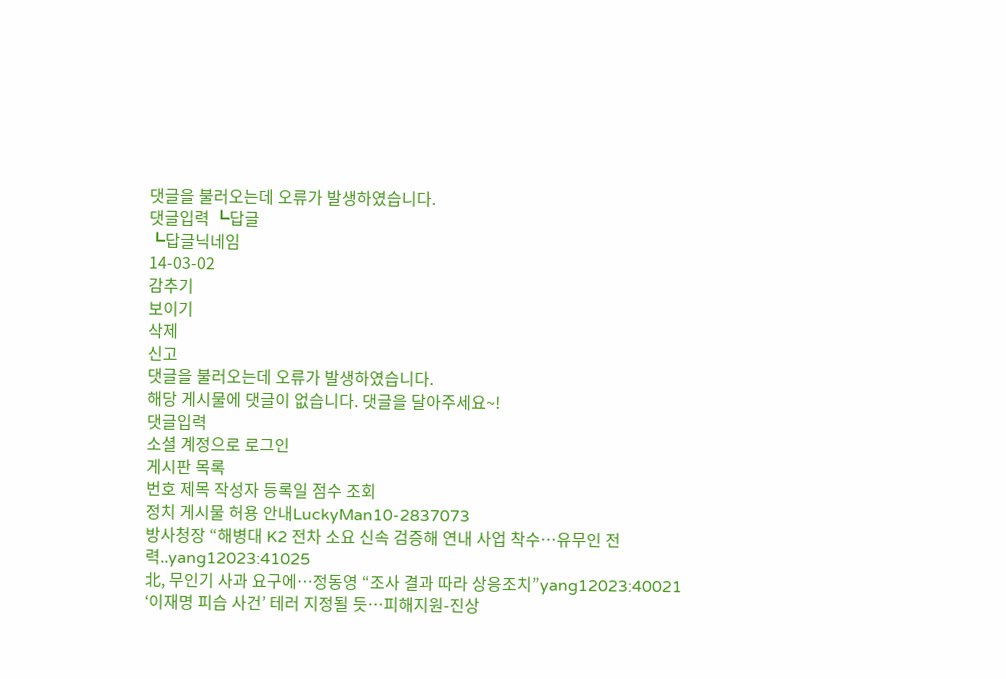댓글을 불러오는데 오류가 발생하였습니다.
댓글입력 ┗답글
┗답글닉네임
14-03-02
감추기
보이기
삭제
신고
댓글을 불러오는데 오류가 발생하였습니다.
해당 게시물에 댓글이 없습니다. 댓글을 달아주세요~!
댓글입력
소셜 계정으로 로그인
게시판 목록
번호 제목 작성자 등록일 점수 조회
정치 게시물 허용 안내LuckyMan10-2837073
방사청장 “해병대 K2 전차 소요 신속 검증해 연내 사업 착수…유무인 전력..yang12023:41025
北, 무인기 사과 요구에…정동영 “조사 결과 따라 상응조치”yang12023:40021
‘이재명 피습 사건’ 테러 지정될 듯…피해지원-진상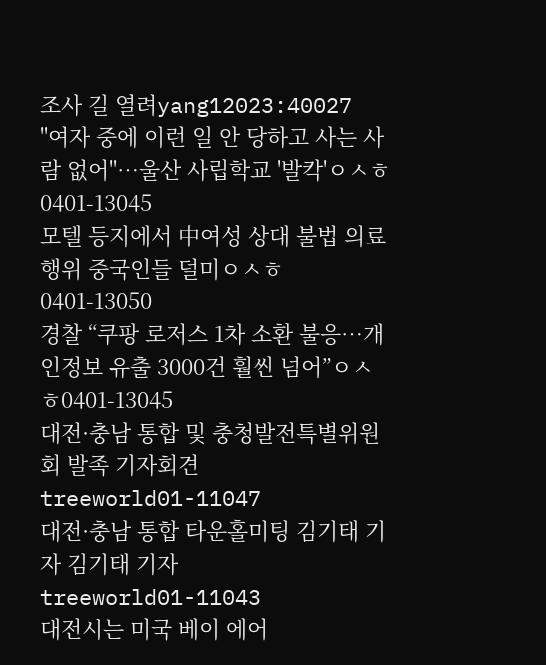조사 길 열려yang12023:40027
"여자 중에 이런 일 안 당하고 사는 사람 없어"…울산 사립학교 '발칵'ㅇㅅㅎ0401-13045
모텔 등지에서 中여성 상대 불법 의료행위 중국인들 덜미ㅇㅅㅎ0401-13050
경찰 “쿠팡 로저스 1차 소환 불응…개인정보 유출 3000건 훨씬 넘어”ㅇㅅㅎ0401-13045
대전·충남 통합 및 충청발전특별위원회 발족 기자회견treeworld01-11047
대전·충남 통합 타운홀미팅 김기태 기자 김기태 기자treeworld01-11043
대전시는 미국 베이 에어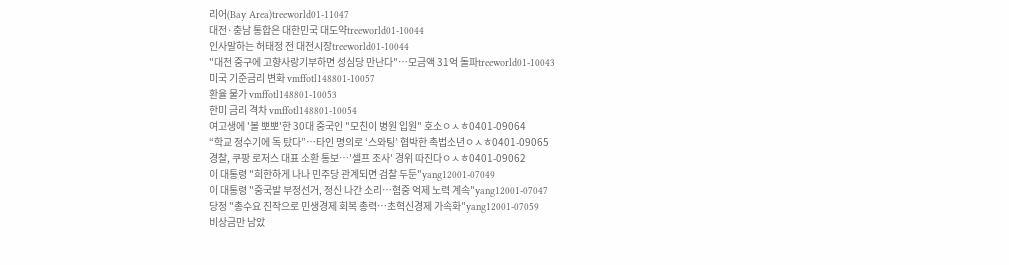리어(Bay Area)treeworld01-11047
대전·충남 통합은 대한민국 대도약treeworld01-10044
인사말하는 허태정 전 대전시장treeworld01-10044
"대전 중구에 고향사랑기부하면 성심당 만난다"…모금액 31억 돌파treeworld01-10043
미국 기준금리 변화 vmffotl148801-10057
환율 물가 vmffotl148801-10053
한미 금리 격차 vmffotl148801-10054
여고생에 '볼 뽀뽀'한 30대 중국인 "모친이 병원 입원" 호소ㅇㅅㅎ0401-09064
“학교 정수기에 독 탔다”…타인 명의로 ‘스와팅’ 협박한 촉법소년ㅇㅅㅎ0401-09065
경찰, 쿠팡 로저스 대표 소환 통보…'셀프 조사' 경위 따진다ㅇㅅㅎ0401-09062
이 대통령 "희한하게 나나 민주당 관계되면 검찰 두둔"yang12001-07049
이 대통령 "중국발 부정선거, 정신 나간 소리…혐중 억제 노력 계속"yang12001-07047
당정 "총수요 진작으로 민생경제 회복 총력…초혁신경제 가속화"yang12001-07059
비상금만 남았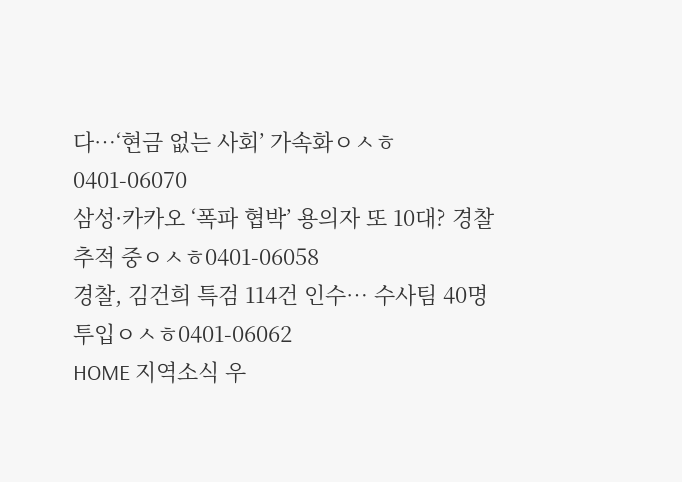다…‘현금 없는 사회’ 가속화ㅇㅅㅎ0401-06070
삼성·카카오 ‘폭파 협박’ 용의자 또 10대? 경찰 추적 중ㅇㅅㅎ0401-06058
경찰, 김건희 특검 114건 인수… 수사팀 40명 투입ㅇㅅㅎ0401-06062
HOME 지역소식 우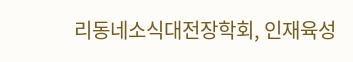리동네소식대전장학회, 인재육성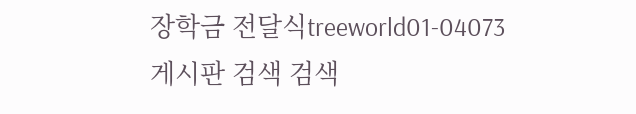장학금 전달식treeworld01-04073
게시판 검색 검색